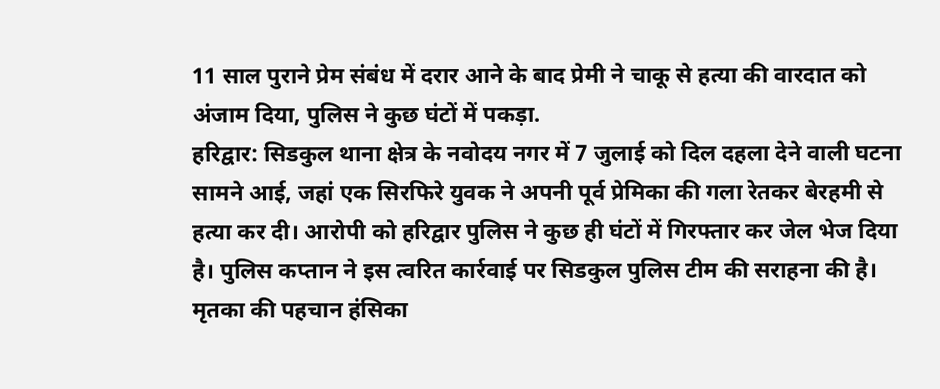11 साल पुराने प्रेम संबंध में दरार आने के बाद प्रेमी ने चाकू से हत्या की वारदात को अंजाम दिया, पुलिस ने कुछ घंटों में पकड़ा.
हरिद्वार: सिडकुल थाना क्षेत्र के नवोदय नगर में 7 जुलाई को दिल दहला देने वाली घटना सामने आई, जहां एक सिरफिरे युवक ने अपनी पूर्व प्रेमिका की गला रेतकर बेरहमी से हत्या कर दी। आरोपी को हरिद्वार पुलिस ने कुछ ही घंटों में गिरफ्तार कर जेल भेज दिया है। पुलिस कप्तान ने इस त्वरित कार्रवाई पर सिडकुल पुलिस टीम की सराहना की है।
मृतका की पहचान हंसिका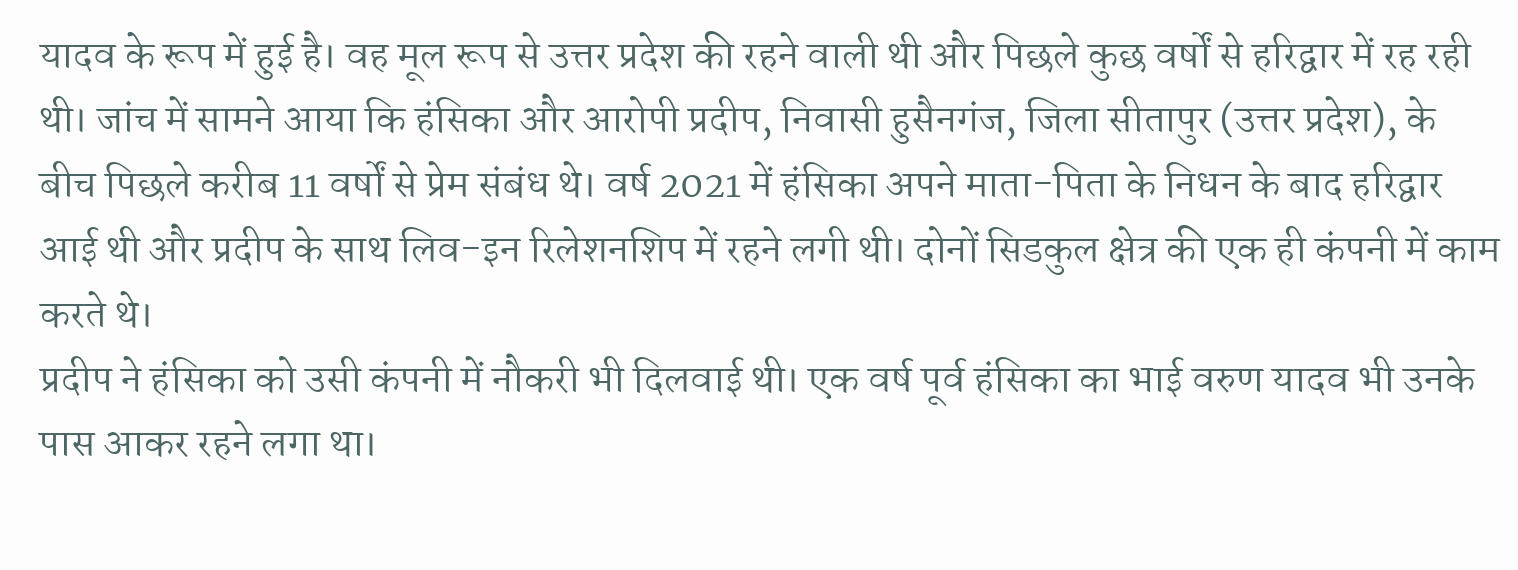यादव के रूप में हुई है। वह मूल रूप से उत्तर प्रदेश की रहने वाली थी और पिछले कुछ वर्षों से हरिद्वार में रह रही थी। जांच में सामने आया कि हंसिका और आरोपी प्रदीप, निवासी हुसैनगंज, जिला सीतापुर (उत्तर प्रदेश), के बीच पिछले करीब 11 वर्षों से प्रेम संबंध थे। वर्ष 2021 में हंसिका अपने माता-पिता के निधन के बाद हरिद्वार आई थी और प्रदीप के साथ लिव-इन रिलेशनशिप में रहने लगी थी। दोनों सिडकुल क्षेत्र की एक ही कंपनी में काम करते थे।
प्रदीप ने हंसिका को उसी कंपनी में नौकरी भी दिलवाई थी। एक वर्ष पूर्व हंसिका का भाई वरुण यादव भी उनके पास आकर रहने लगा था।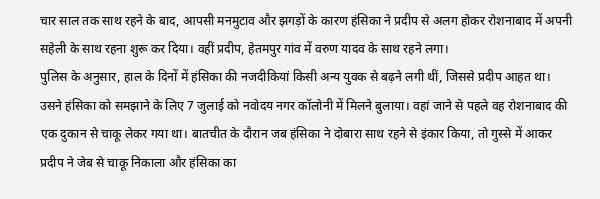चार साल तक साथ रहने के बाद, आपसी मनमुटाव और झगड़ों के कारण हंसिका ने प्रदीप से अलग होकर रोशनाबाद में अपनी सहेली के साथ रहना शुरू कर दिया। वहीं प्रदीप, हेतमपुर गांव में वरुण यादव के साथ रहने लगा।
पुलिस के अनुसार, हाल के दिनों में हंसिका की नजदीकियां किसी अन्य युवक से बढ़ने लगी थीं, जिससे प्रदीप आहत था। उसने हंसिका को समझाने के लिए 7 जुलाई को नवोदय नगर कॉलोनी में मिलने बुलाया। वहां जाने से पहले वह रोशनाबाद की एक दुकान से चाकू लेकर गया था। बातचीत के दौरान जब हंसिका ने दोबारा साथ रहने से इंकार किया, तो गुस्से में आकर प्रदीप ने जेब से चाकू निकाला और हंसिका का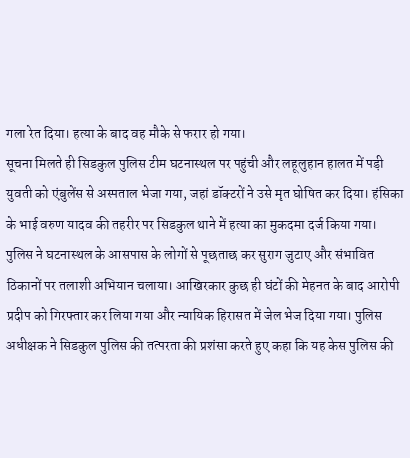गला रेत दिया। हत्या के बाद वह मौके से फरार हो गया।
सूचना मिलते ही सिडकुल पुलिस टीम घटनास्थल पर पहुंची और लहूलुहान हालत में पड़ी युवती को एंबुलेंस से अस्पताल भेजा गया, जहां डॉक्टरों ने उसे मृत घोषित कर दिया। हंसिका के भाई वरुण यादव की तहरीर पर सिडकुल थाने में हत्या का मुकदमा दर्ज किया गया।
पुलिस ने घटनास्थल के आसपास के लोगों से पूछताछ कर सुराग जुटाए और संभावित ठिकानों पर तलाशी अभियान चलाया। आखिरकार कुछ ही घंटों की मेहनत के बाद आरोपी प्रदीप को गिरफ्तार कर लिया गया और न्यायिक हिरासत में जेल भेज दिया गया। पुलिस अधीक्षक ने सिडकुल पुलिस की तत्परता की प्रशंसा करते हुए कहा कि यह केस पुलिस की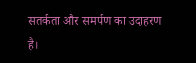सतर्कता और समर्पण का उदाहरण है।